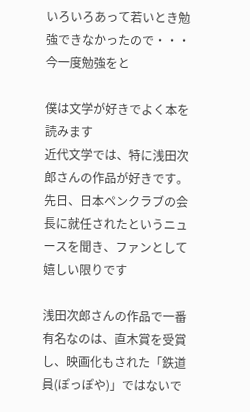いろいろあって若いとき勉強できなかったので・・・今一度勉強をと

僕は文学が好きでよく本を読みます
近代文学では、特に浅田次郎さんの作品が好きです。先日、日本ペンクラブの会長に就任されたというニュースを聞き、ファンとして嬉しい限りです

浅田次郎さんの作品で一番有名なのは、直木賞を受賞し、映画化もされた「鉄道員(ぽっぽや)」ではないで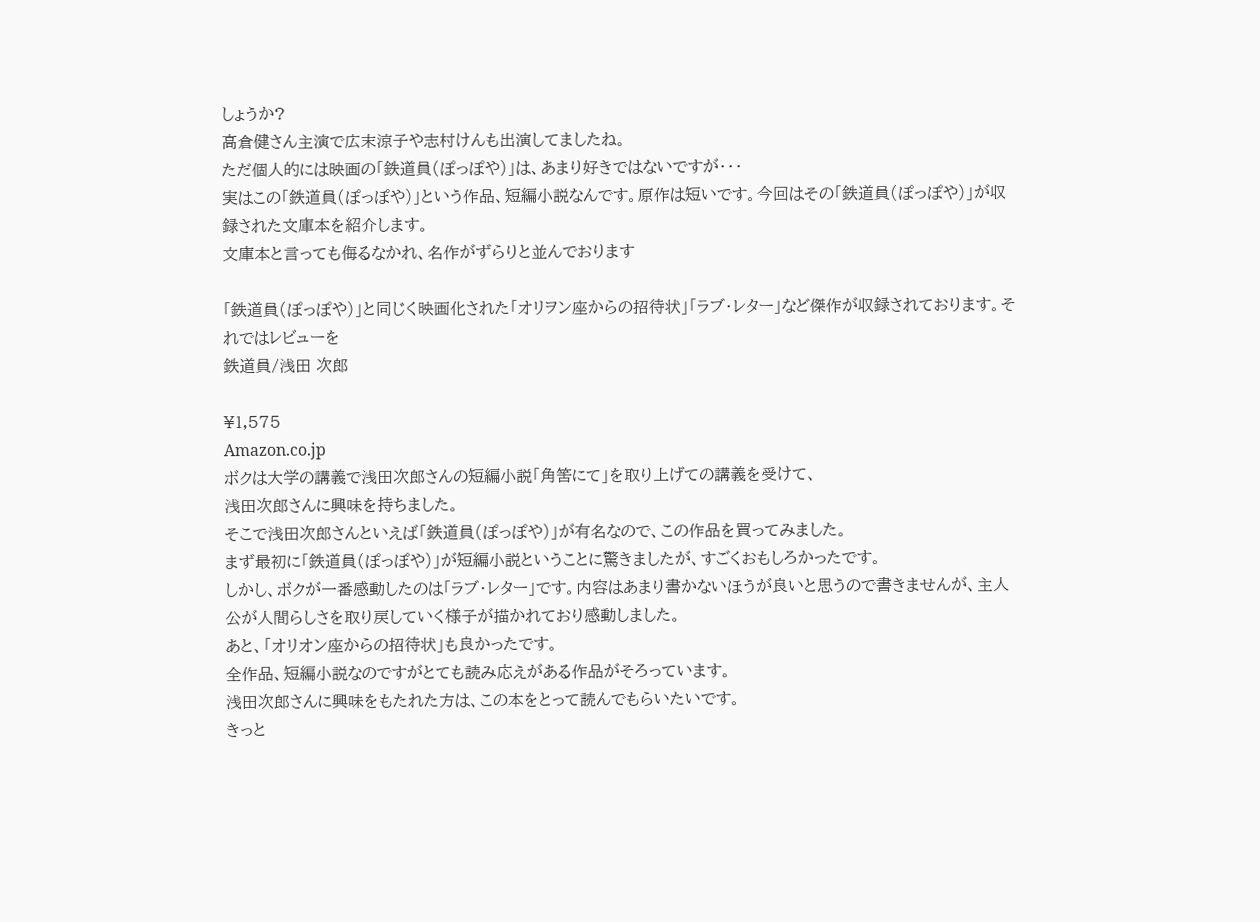しょうか?
高倉健さん主演で広末涼子や志村けんも出演してましたね。
ただ個人的には映画の「鉄道員(ぽっぽや)」は、あまり好きではないですが・・・
実はこの「鉄道員(ぽっぽや)」という作品、短編小説なんです。原作は短いです。今回はその「鉄道員(ぽっぽや)」が収録された文庫本を紹介します。
文庫本と言っても侮るなかれ、名作がずらりと並んでおります

「鉄道員(ぽっぽや)」と同じく映画化された「オリヲン座からの招待状」「ラブ・レター」など傑作が収録されております。それではレビューを
鉄道員/浅田 次郎

¥1,575
Amazon.co.jp
ボクは大学の講義で浅田次郎さんの短編小説「角筈にて」を取り上げての講義を受けて、
浅田次郎さんに興味を持ちました。
そこで浅田次郎さんといえば「鉄道員(ぽっぽや)」が有名なので、この作品を買ってみました。
まず最初に「鉄道員(ぽっぽや)」が短編小説ということに驚きましたが、すごくおもしろかったです。
しかし、ボクが一番感動したのは「ラブ・レター」です。内容はあまり書かないほうが良いと思うので書きませんが、主人公が人間らしさを取り戻していく様子が描かれており感動しました。
あと、「オリオン座からの招待状」も良かったです。
全作品、短編小説なのですがとても読み応えがある作品がそろっています。
浅田次郎さんに興味をもたれた方は、この本をとって読んでもらいたいです。
きっと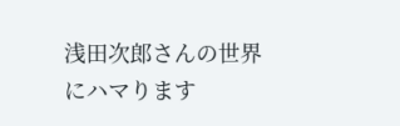浅田次郎さんの世界にハマります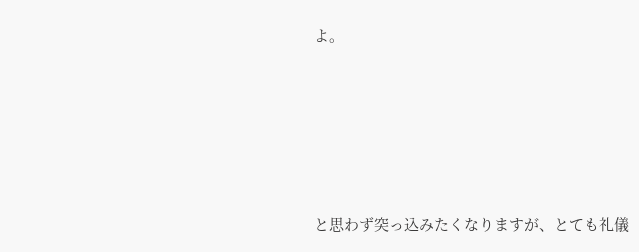よ。






と思わず突っ込みたくなりますが、とても礼儀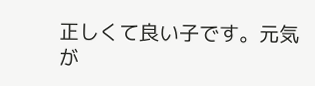正しくて良い子です。元気が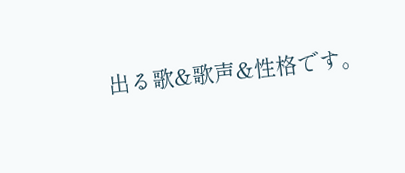出る歌&歌声&性格です。